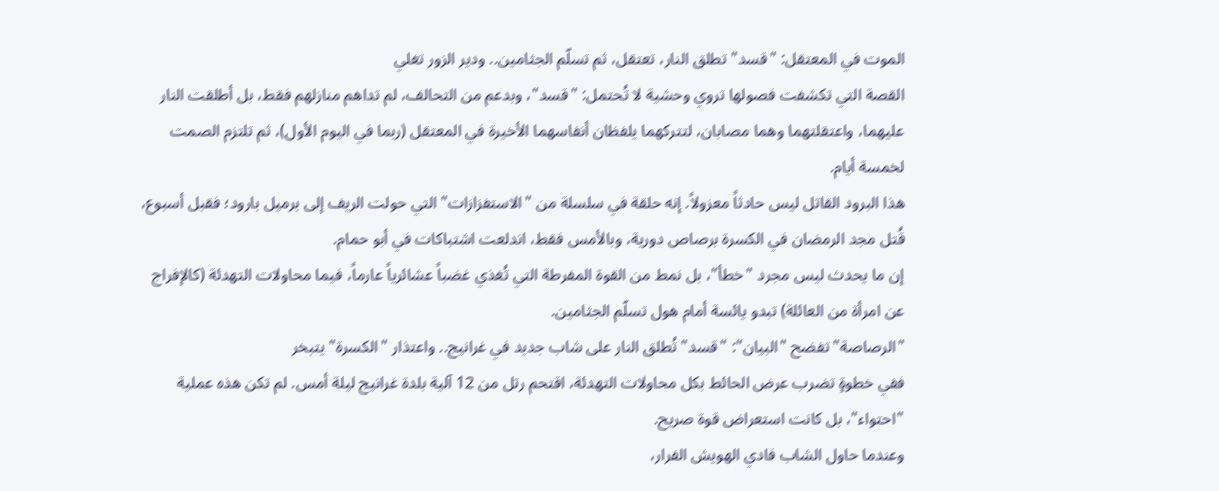الموت في المعتقل: "قسد" تطلق النار، تعتقل، ثم تسلّم الجثامين.. ودير الزور تغلي
القصة التي تكشفت فصولها تروي وحشية لا تُحتمل: "قسد"، وبدعم من التحالف، لم تداهم منازلهم فقط، بل أطلقت النار عليهما، واعتقلتهما وهما مصابان، لتتركهما يلفظان أنفاسهما الأخيرة في المعتقل (ربما في اليوم الأول)، ثم تلتزم الصمت لخمسة أيام.
هذا البرود القاتل ليس حادثاً معزولاً. إنه حلقة في سلسلة من "الاستفزازات" التي حولت الريف إلى برميل بارود؛ فقبل أسبوع، قُتل مجد الرمضان في الكسرة برصاص دورية، وبالأمس فقط، اندلعت اشتباكات في أبو حمام.
إن ما يحدث ليس مجرد "خطأ"، بل نمط من القوة المفرطة التي تُغذي غضباً عشائرياً عارماً، فيما محاولات التهدئة (كالإفراج عن امرأة من العائلة) تبدو يائسة أمام هول تسلّم الجثامين.
"الرصاصة" تفضح "البيان": "قسد" تُطلق النار على شاب جديد في غرانيج.. واعتذار "الكسرة" يتبخر
ففي خطوةٍ تضرب عرض الحائط بكل محاولات التهدئة، اقتحم رتل من 12 آلية بلدة غرانيج ليلة أمس. لم تكن هذه عملية "احتواء"، بل كانت استعراض قوة صريح.
وعندما حاول الشاب فادي الهويش الفرار،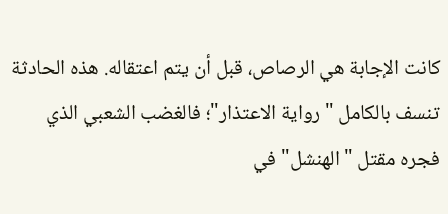كانت الإجابة هي الرصاص، قبل أن يتم اعتقاله. هذه الحادثة تنسف بالكامل "رواية الاعتذار"؛ فالغضب الشعبي الذي فجره مقتل "الهنشل" في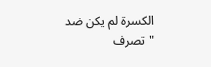الكسرة لم يكن ضد "تصرف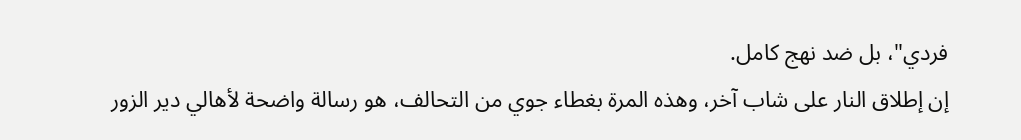فردي"، بل ضد نهج كامل.
إن إطلاق النار على شاب آخر، وهذه المرة بغطاء جوي من التحالف، هو رسالة واضحة لأهالي دير الزور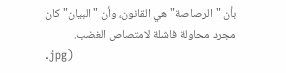بأن "الرصاصة" هي القانون، وأن "البيان" كان مجرد محاولة فاشلة لامتصاص الغضب.
.jpg)